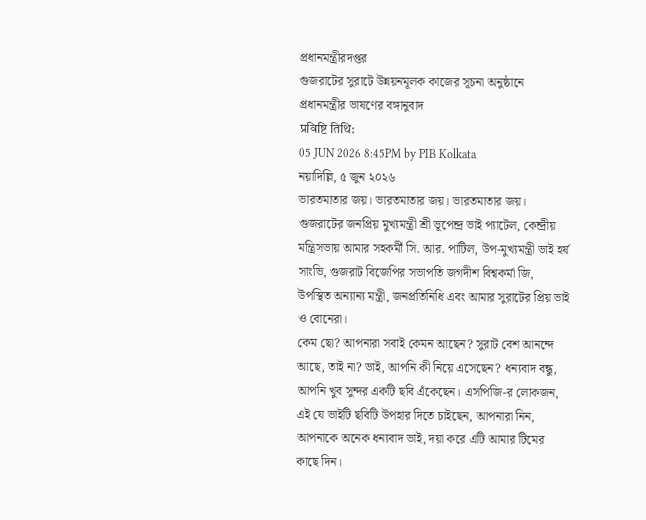প্রধানমন্ত্রীরদপ্তর
গুজরাটের সুরাটে উন্নয়নমূলক কাজের সূচনা অনুষ্ঠানে প্রধানমন্ত্রীর ভাষণের বঙ্গানুবাদ
प्रविष्टि तिथि:
05 JUN 2026 8:45PM by PIB Kolkata
নয়াদিল্লি, ৫ জুন ২০২৬
ভারতমাতার জয়। ভারতমাতার জয়। ভারতমাতার জয়।
গুজরাটের জনপ্রিয় মুখ্যমন্ত্রী শ্রী ভূপেন্দ্র ভাই প্যাটেল, কেন্দ্রীয় মন্ত্রিসভায় আমার সহকর্মী সি. আর. পাটিল, উপ-মুখ্যমন্ত্রী ভাই হর্ষ সাংভি, গুজরাট বিজেপির সভাপতি জগদীশ বিশ্বকর্মা জি, উপস্থিত অন্যান্য মন্ত্রী, জনপ্রতিনিধি এবং আমার সুরাটের প্রিয় ভাই ও বোনেরা।
কেম ছো? আপনারা সবাই কেমন আছেন? সুরাট বেশ আনন্দে আছে, তাই না? ভাই, আপনি কী নিয়ে এসেছেন? ধন্যবাদ বন্ধু, আপনি খুব সুন্দর একটি ছবি এঁকেছেন। এসপিজি-র লোকজন, এই যে ভাইটি ছবিটি উপহার দিতে চাইছেন, আপনারা নিন, আপনাকে অনেক ধন্যবাদ ভাই, দয়া করে এটি আমার টিমের কাছে দিন।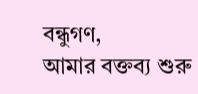বন্ধুগণ,
আমার বক্তব্য শুরু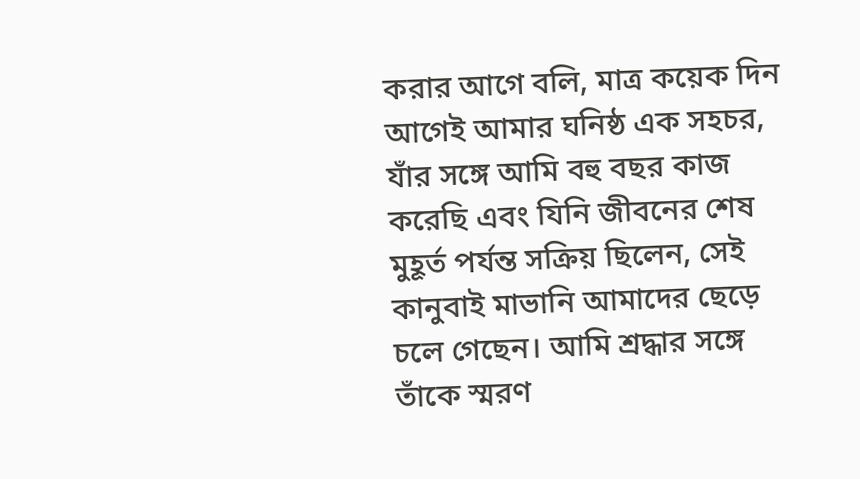করার আগে বলি, মাত্র কয়েক দিন আগেই আমার ঘনিষ্ঠ এক সহচর, যাঁর সঙ্গে আমি বহু বছর কাজ করেছি এবং যিনি জীবনের শেষ মুহূর্ত পর্যন্ত সক্রিয় ছিলেন, সেই কানুবাই মাভানি আমাদের ছেড়ে চলে গেছেন। আমি শ্রদ্ধার সঙ্গে তাঁকে স্মরণ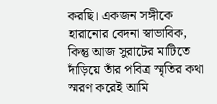করছি। একজন সঙ্গীকে হারানোর বেদনা স্বাভাবিক, কিন্তু আজ সুরাটের মাটিতে দাঁড়িয়ে তাঁর পবিত্র স্মৃতির কথা স্মরণ করেই আমি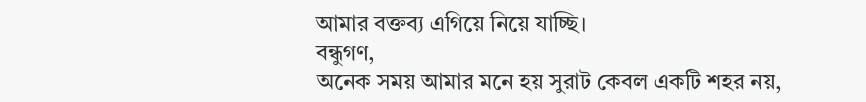আমার বক্তব্য এগিয়ে নিয়ে যাচ্ছি।
বন্ধুগণ,
অনেক সময় আমার মনে হয় সুরাট কেবল একটি শহর নয়,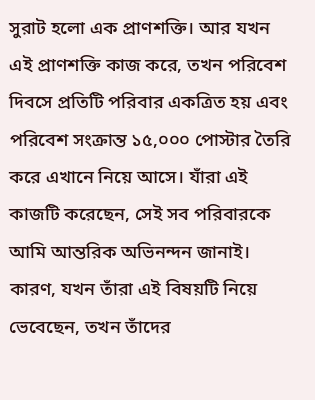সুরাট হলো এক প্রাণশক্তি। আর যখন এই প্রাণশক্তি কাজ করে, তখন পরিবেশ দিবসে প্রতিটি পরিবার একত্রিত হয় এবং পরিবেশ সংক্রান্ত ১৫,০০০ পোস্টার তৈরি করে এখানে নিয়ে আসে। যাঁরা এই কাজটি করেছেন, সেই সব পরিবারকে আমি আন্তরিক অভিনন্দন জানাই। কারণ, যখন তাঁরা এই বিষয়টি নিয়ে ভেবেছেন, তখন তাঁদের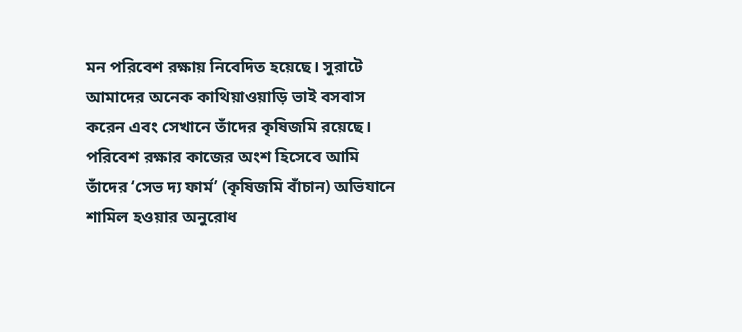মন পরিবেশ রক্ষায় নিবেদিত হয়েছে। সুরাটে আমাদের অনেক কাথিয়াওয়াড়ি ভাই বসবাস করেন এবং সেখানে তাঁদের কৃষিজমি রয়েছে। পরিবেশ রক্ষার কাজের অংশ হিসেবে আমি তাঁদের ‘সেভ দ্য ফার্ম’ (কৃষিজমি বাঁচান) অভিযানে শামিল হওয়ার অনুরোধ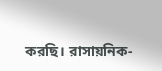করছি। রাসায়নিক-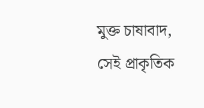মুক্ত চাষাবাদ, সেই প্রাকৃতিক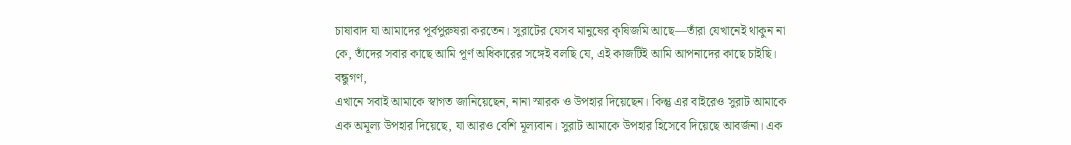চাষাবাদ যা আমাদের পূর্বপুরুষরা করতেন। সুরাটের যেসব মানুষের কৃষিজমি আছে—তাঁরা যেখানেই থাকুন না কে, তাঁদের সবার কাছে আমি পূর্ণ অধিকারের সঙ্গেই বলছি যে, এই কাজটিই আমি আপনাদের কাছে চাইছি।
বন্ধুগণ,
এখানে সবাই আমাকে স্বাগত জানিয়েছেন, নানা স্মারক ও উপহার দিয়েছেন। কিন্তু এর বাইরেও সুরাট আমাকে এক অমূল্য উপহার দিয়েছে, যা আরও বেশি মূল্যবান। সুরাট আমাকে উপহার হিসেবে দিয়েছে আবর্জনা। এক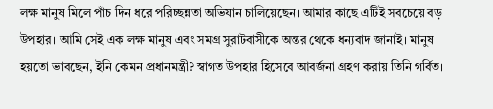লক্ষ মানুষ মিলে পাঁচ দিন ধরে পরিচ্ছন্নতা অভিযান চালিয়েছেন। আমার কাছে এটিই সবচেয়ে বড় উপহার। আমি সেই এক লক্ষ মানুষ এবং সমগ্র সুরাটবাসীকে অন্তর থেকে ধন্যবাদ জানাই। মানুষ হয়তো ভাবছেন, ইনি কেমন প্রধানমন্ত্রী? স্বাগত উপহার হিসেবে আবর্জনা গ্রহণ করায় তিনি গর্বিত।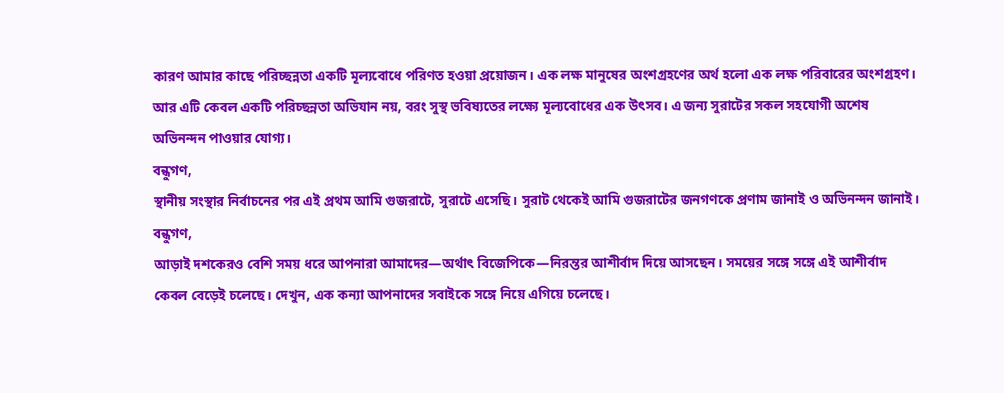কারণ আমার কাছে পরিচ্ছন্নতা একটি মূল্যবোধে পরিণত হওয়া প্রয়োজন। এক লক্ষ মানুষের অংশগ্রহণের অর্থ হলো এক লক্ষ পরিবারের অংশগ্রহণ। আর এটি কেবল একটি পরিচ্ছন্নতা অভিযান নয়, বরং সুস্থ ভবিষ্যতের লক্ষ্যে মূল্যবোধের এক উৎসব। এ জন্য সুরাটের সকল সহযোগী অশেষ অভিনন্দন পাওয়ার যোগ্য।
বন্ধুগণ,
স্থানীয় সংস্থার নির্বাচনের পর এই প্রথম আমি গুজরাটে, সুরাটে এসেছি। সুরাট থেকেই আমি গুজরাটের জনগণকে প্রণাম জানাই ও অভিনন্দন জানাই।
বন্ধুগণ,
আড়াই দশকেরও বেশি সময় ধরে আপনারা আমাদের—অর্থাৎ বিজেপিকে—নিরন্তর আশীর্বাদ দিয়ে আসছেন। সময়ের সঙ্গে সঙ্গে এই আশীর্বাদ কেবল বেড়েই চলেছে। দেখুন, এক কন্যা আপনাদের সবাইকে সঙ্গে নিয়ে এগিয়ে চলেছে।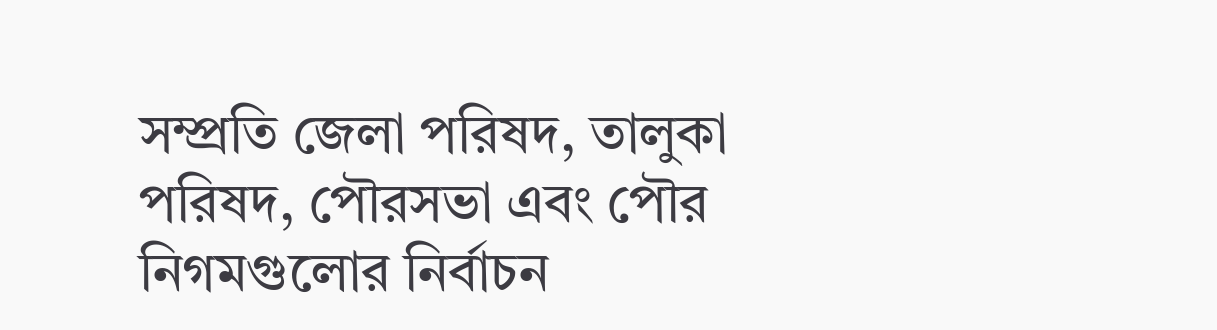সম্প্রতি জেলা পরিষদ, তালুকা পরিষদ, পৌরসভা এবং পৌর নিগমগুলোর নির্বাচন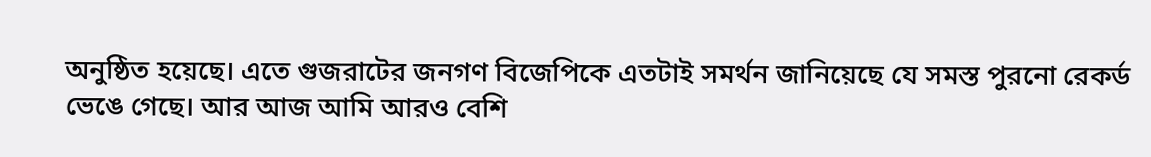অনুষ্ঠিত হয়েছে। এতে গুজরাটের জনগণ বিজেপিকে এতটাই সমর্থন জানিয়েছে যে সমস্ত পুরনো রেকর্ড ভেঙে গেছে। আর আজ আমি আরও বেশি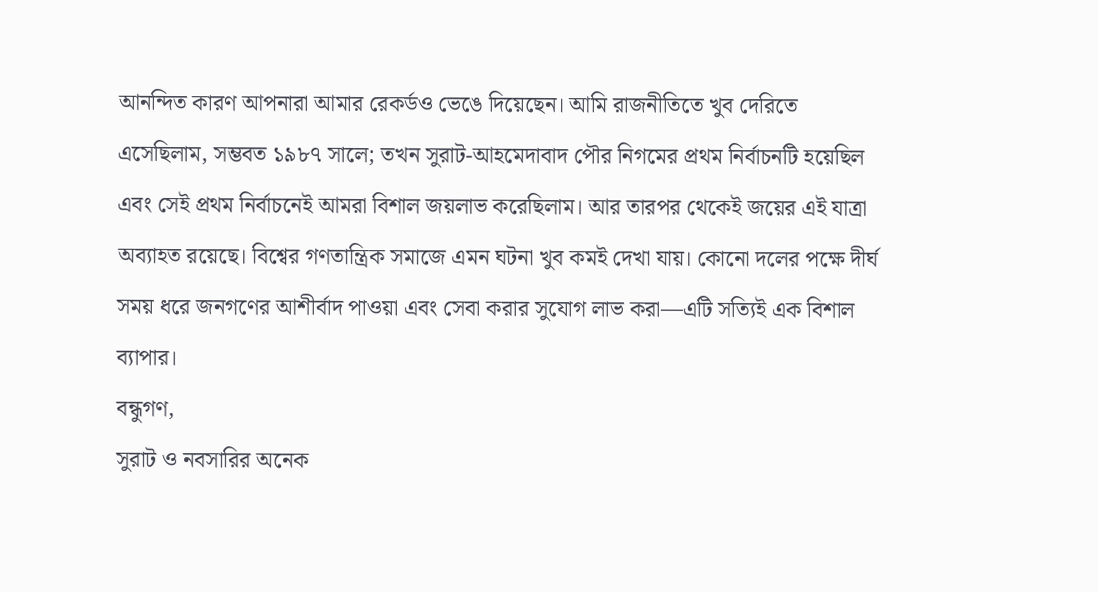আনন্দিত কারণ আপনারা আমার রেকর্ডও ভেঙে দিয়েছেন। আমি রাজনীতিতে খুব দেরিতে এসেছিলাম, সম্ভবত ১৯৮৭ সালে; তখন সুরাট-আহমেদাবাদ পৌর নিগমের প্রথম নির্বাচনটি হয়েছিল এবং সেই প্রথম নির্বাচনেই আমরা বিশাল জয়লাভ করেছিলাম। আর তারপর থেকেই জয়ের এই যাত্রা অব্যাহত রয়েছে। বিশ্বের গণতান্ত্রিক সমাজে এমন ঘটনা খুব কমই দেখা যায়। কোনো দলের পক্ষে দীর্ঘ সময় ধরে জনগণের আশীর্বাদ পাওয়া এবং সেবা করার সুযোগ লাভ করা—এটি সত্যিই এক বিশাল ব্যাপার।
বন্ধুগণ,
সুরাট ও নবসারির অনেক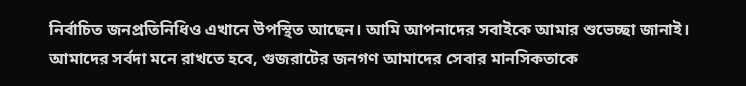নির্বাচিত জনপ্রতিনিধিও এখানে উপস্থিত আছেন। আমি আপনাদের সবাইকে আমার শুভেচ্ছা জানাই। আমাদের সর্বদা মনে রাখতে হবে, গুজরাটের জনগণ আমাদের সেবার মানসিকতাকে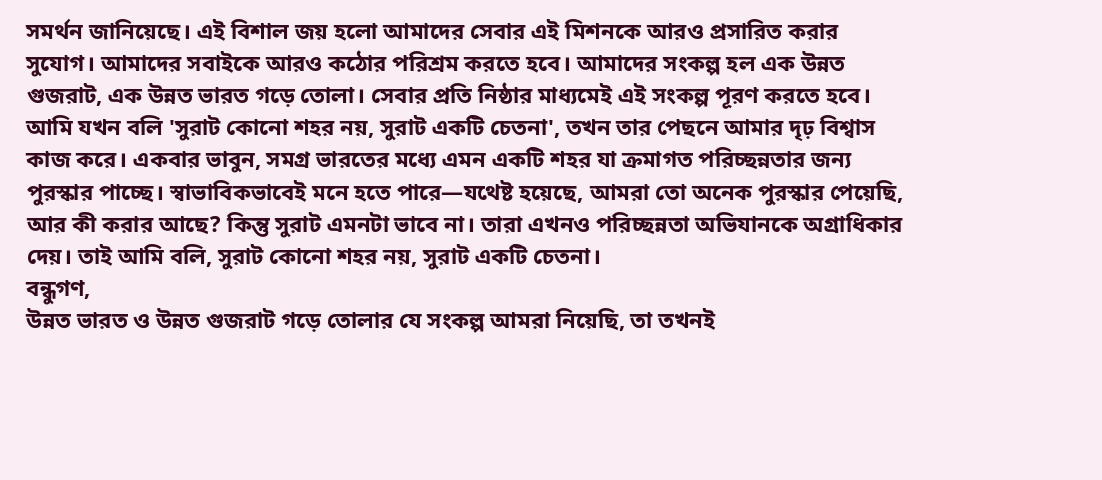সমর্থন জানিয়েছে। এই বিশাল জয় হলো আমাদের সেবার এই মিশনকে আরও প্রসারিত করার সুযোগ। আমাদের সবাইকে আরও কঠোর পরিশ্রম করতে হবে। আমাদের সংকল্প হল এক উন্নত গুজরাট, এক উন্নত ভারত গড়ে তোলা। সেবার প্রতি নিষ্ঠার মাধ্যমেই এই সংকল্প পূরণ করতে হবে। আমি যখন বলি 'সুরাট কোনো শহর নয়, সুরাট একটি চেতনা', তখন তার পেছনে আমার দৃঢ় বিশ্বাস কাজ করে। একবার ভাবুন, সমগ্র ভারতের মধ্যে এমন একটি শহর যা ক্রমাগত পরিচ্ছন্নতার জন্য পুরস্কার পাচ্ছে। স্বাভাবিকভাবেই মনে হতে পারে—যথেষ্ট হয়েছে, আমরা তো অনেক পুরস্কার পেয়েছি, আর কী করার আছে? কিন্তু সুরাট এমনটা ভাবে না। তারা এখনও পরিচ্ছন্নতা অভিযানকে অগ্রাধিকার দেয়। তাই আমি বলি, সুরাট কোনো শহর নয়, সুরাট একটি চেতনা।
বন্ধুগণ,
উন্নত ভারত ও উন্নত গুজরাট গড়ে তোলার যে সংকল্প আমরা নিয়েছি, তা তখনই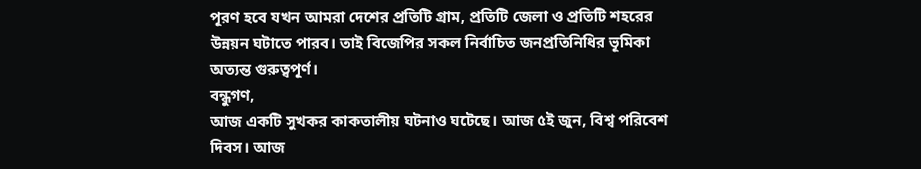পূরণ হবে যখন আমরা দেশের প্রতিটি গ্রাম, প্রতিটি জেলা ও প্রতিটি শহরের উন্নয়ন ঘটাতে পারব। তাই বিজেপির সকল নির্বাচিত জনপ্রতিনিধির ভূমিকা অত্যন্ত গুরুত্বপূর্ণ।
বন্ধুগণ,
আজ একটি সুখকর কাকতালীয় ঘটনাও ঘটেছে। আজ ৫ই জুন, বিশ্ব পরিবেশ দিবস। আজ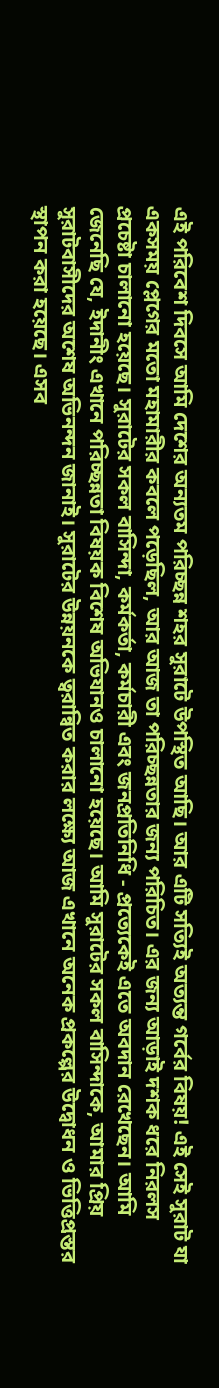এই পরিবেশ দিবসে আমি দেশের অন্যতম পরিচ্ছন্ন শহর সুরাটে উপস্থিত আছি। আর এটি সত্যিই অত্যন্ত গর্বের বিষয়! এই সেই সুরাট যা একসময় প্লেগের মতো মহামারীর কবলে পড়েছিল, আর আজ তা পরিচ্ছন্নতার জন্য পরিচিত। এর জন্য আড়াই দশক ধরে নিরলস প্রচেষ্টা চালানো হয়েছে। সুরাটের সকল বাসিন্দা, কর্মকর্তা, কর্মচারী এবং জনপ্রতিনিধি - প্রত্যেকেই এতে অবদান রেখেছেন। আমি জেনেছি যে, ইদানীং এখানে পরিচ্ছন্নতা বিষয়ক বিশেষ অভিযানও চালানো হয়েছে। আমি সুরাটের সকল বাসিন্দাকে, আমার প্রিয় সুরাটবাসীদের অশেষ অভিনন্দন জানাই। সুরাটের উন্নয়নকে ত্বরান্বিত করার লক্ষ্যে আজ এখানে অনেক প্রকল্পের উদ্বোধন ও ভিত্তিপ্রস্তর স্থাপন করা হয়েছে। এসব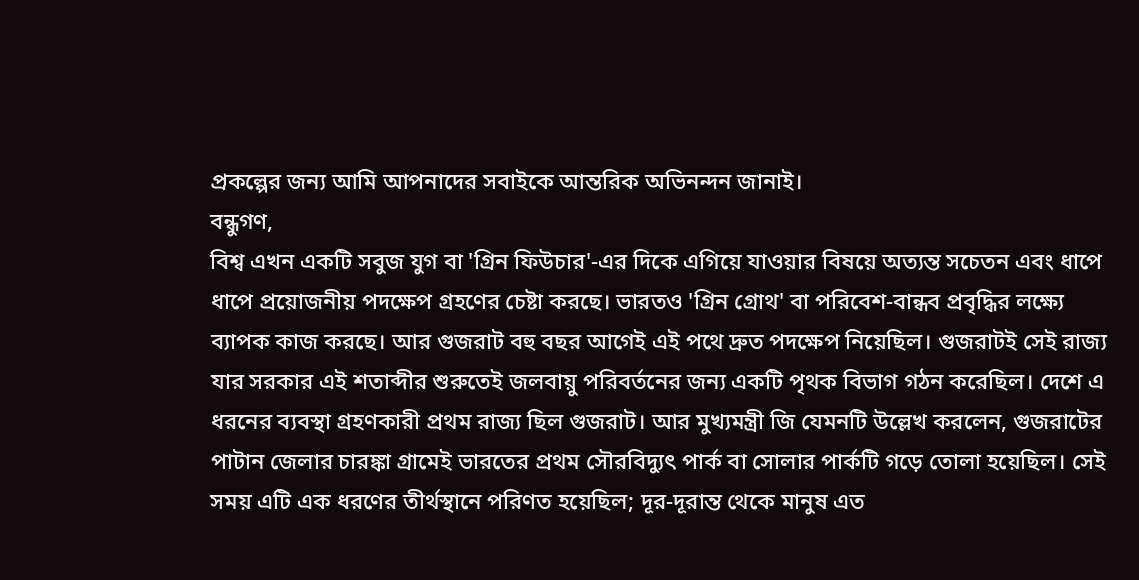প্রকল্পের জন্য আমি আপনাদের সবাইকে আন্তরিক অভিনন্দন জানাই।
বন্ধুগণ,
বিশ্ব এখন একটি সবুজ যুগ বা 'গ্রিন ফিউচার'-এর দিকে এগিয়ে যাওয়ার বিষয়ে অত্যন্ত সচেতন এবং ধাপে ধাপে প্রয়োজনীয় পদক্ষেপ গ্রহণের চেষ্টা করছে। ভারতও 'গ্রিন গ্রোথ' বা পরিবেশ-বান্ধব প্রবৃদ্ধির লক্ষ্যে ব্যাপক কাজ করছে। আর গুজরাট বহু বছর আগেই এই পথে দ্রুত পদক্ষেপ নিয়েছিল। গুজরাটই সেই রাজ্য যার সরকার এই শতাব্দীর শুরুতেই জলবায়ু পরিবর্তনের জন্য একটি পৃথক বিভাগ গঠন করেছিল। দেশে এ ধরনের ব্যবস্থা গ্রহণকারী প্রথম রাজ্য ছিল গুজরাট। আর মুখ্যমন্ত্রী জি যেমনটি উল্লেখ করলেন, গুজরাটের পাটান জেলার চারঙ্কা গ্রামেই ভারতের প্রথম সৌরবিদ্যুৎ পার্ক বা সোলার পার্কটি গড়ে তোলা হয়েছিল। সেই সময় এটি এক ধরণের তীর্থস্থানে পরিণত হয়েছিল; দূর-দূরান্ত থেকে মানুষ এত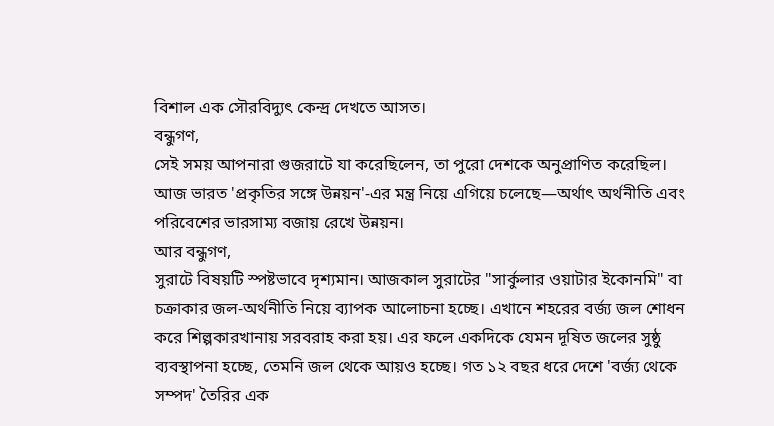বিশাল এক সৌরবিদ্যুৎ কেন্দ্র দেখতে আসত।
বন্ধুগণ,
সেই সময় আপনারা গুজরাটে যা করেছিলেন, তা পুরো দেশকে অনুপ্রাণিত করেছিল। আজ ভারত 'প্রকৃতির সঙ্গে উন্নয়ন'-এর মন্ত্র নিয়ে এগিয়ে চলেছে—অর্থাৎ অর্থনীতি এবং পরিবেশের ভারসাম্য বজায় রেখে উন্নয়ন।
আর বন্ধুগণ,
সুরাটে বিষয়টি স্পষ্টভাবে দৃশ্যমান। আজকাল সুরাটের "সার্কুলার ওয়াটার ইকোনমি" বা চক্রাকার জল-অর্থনীতি নিয়ে ব্যাপক আলোচনা হচ্ছে। এখানে শহরের বর্জ্য জল শোধন করে শিল্পকারখানায় সরবরাহ করা হয়। এর ফলে একদিকে যেমন দূষিত জলের সুষ্ঠু ব্যবস্থাপনা হচ্ছে, তেমনি জল থেকে আয়ও হচ্ছে। গত ১২ বছর ধরে দেশে 'বর্জ্য থেকে সম্পদ' তৈরির এক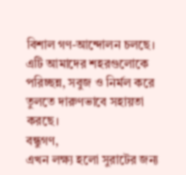বিশাল গণ-আন্দোলন চলছে। এটি আমাদের শহরগুলোকে পরিচ্ছন্ন, সবুজ ও নির্মল করে তুলতে দারুণভাবে সহায়তা করছে।
বন্ধুগণ,
এখন লক্ষ্য হলো সুরাটের জন্য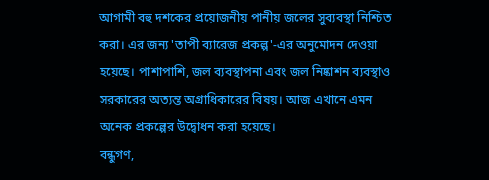আগামী বহু দশকের প্রয়োজনীয় পানীয় জলের সুব্যবস্থা নিশ্চিত করা। এর জন্য 'তাপী ব্যারেজ প্রকল্প'-এর অনুমোদন দেওয়া হয়েছে। পাশাপাশি, জল ব্যবস্থাপনা এবং জল নিষ্কাশন ব্যবস্থাও সরকারের অত্যন্ত অগ্রাধিকারের বিষয়। আজ এখানে এমন অনেক প্রকল্পের উদ্বোধন করা হয়েছে।
বন্ধুগণ,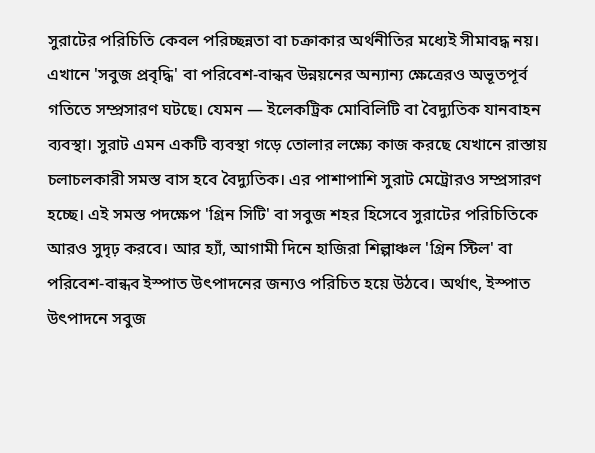সুরাটের পরিচিতি কেবল পরিচ্ছন্নতা বা চক্রাকার অর্থনীতির মধ্যেই সীমাবদ্ধ নয়। এখানে 'সবুজ প্রবৃদ্ধি' বা পরিবেশ-বান্ধব উন্নয়নের অন্যান্য ক্ষেত্রেরও অভূতপূর্ব গতিতে সম্প্রসারণ ঘটছে। যেমন — ইলেকট্রিক মোবিলিটি বা বৈদ্যুতিক যানবাহন ব্যবস্থা। সুরাট এমন একটি ব্যবস্থা গড়ে তোলার লক্ষ্যে কাজ করছে যেখানে রাস্তায় চলাচলকারী সমস্ত বাস হবে বৈদ্যুতিক। এর পাশাপাশি সুরাট মেট্রোরও সম্প্রসারণ হচ্ছে। এই সমস্ত পদক্ষেপ 'গ্রিন সিটি' বা সবুজ শহর হিসেবে সুরাটের পরিচিতিকে আরও সুদৃঢ় করবে। আর হ্যাঁ, আগামী দিনে হাজিরা শিল্পাঞ্চল 'গ্রিন স্টিল' বা পরিবেশ-বান্ধব ইস্পাত উৎপাদনের জন্যও পরিচিত হয়ে উঠবে। অর্থাৎ, ইস্পাত উৎপাদনে সবুজ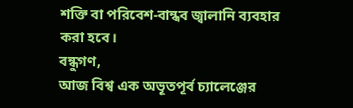শক্তি বা পরিবেশ-বান্ধব জ্বালানি ব্যবহার করা হবে।
বন্ধুগণ,
আজ বিশ্ব এক অভূতপূর্ব চ্যালেঞ্জের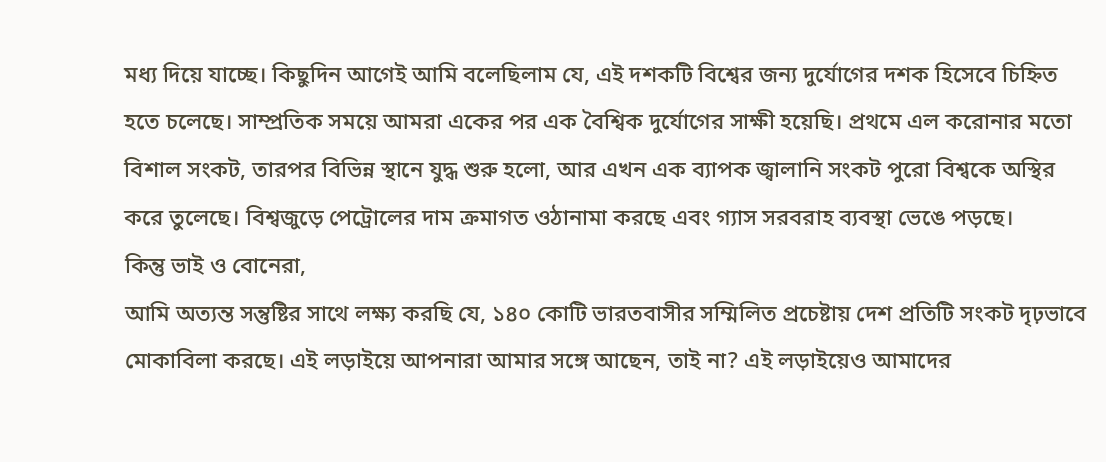মধ্য দিয়ে যাচ্ছে। কিছুদিন আগেই আমি বলেছিলাম যে, এই দশকটি বিশ্বের জন্য দুর্যোগের দশক হিসেবে চিহ্নিত হতে চলেছে। সাম্প্রতিক সময়ে আমরা একের পর এক বৈশ্বিক দুর্যোগের সাক্ষী হয়েছি। প্রথমে এল করোনার মতো বিশাল সংকট, তারপর বিভিন্ন স্থানে যুদ্ধ শুরু হলো, আর এখন এক ব্যাপক জ্বালানি সংকট পুরো বিশ্বকে অস্থির করে তুলেছে। বিশ্বজুড়ে পেট্রোলের দাম ক্রমাগত ওঠানামা করছে এবং গ্যাস সরবরাহ ব্যবস্থা ভেঙে পড়ছে।
কিন্তু ভাই ও বোনেরা,
আমি অত্যন্ত সন্তুষ্টির সাথে লক্ষ্য করছি যে, ১৪০ কোটি ভারতবাসীর সম্মিলিত প্রচেষ্টায় দেশ প্রতিটি সংকট দৃঢ়ভাবে মোকাবিলা করছে। এই লড়াইয়ে আপনারা আমার সঙ্গে আছেন, তাই না? এই লড়াইয়েও আমাদের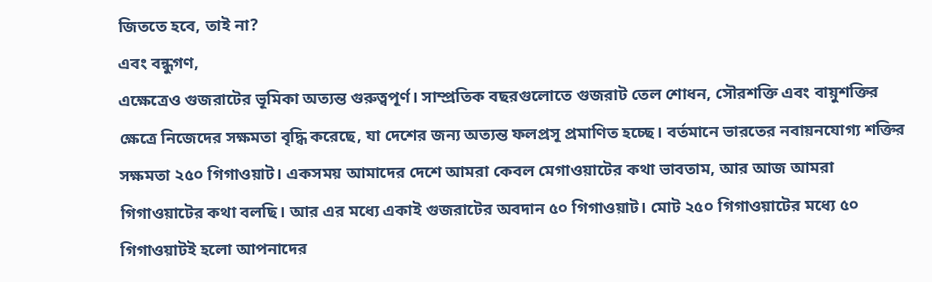জিততে হবে, তাই না?
এবং বন্ধুগণ,
এক্ষেত্রেও গুজরাটের ভূমিকা অত্যন্ত গুরুত্বপূর্ণ। সাম্প্রতিক বছরগুলোতে গুজরাট তেল শোধন, সৌরশক্তি এবং বায়ুশক্তির ক্ষেত্রে নিজেদের সক্ষমতা বৃদ্ধি করেছে, যা দেশের জন্য অত্যন্ত ফলপ্রসূ প্রমাণিত হচ্ছে। বর্তমানে ভারতের নবায়নযোগ্য শক্তির সক্ষমতা ২৫০ গিগাওয়াট। একসময় আমাদের দেশে আমরা কেবল মেগাওয়াটের কথা ভাবতাম, আর আজ আমরা গিগাওয়াটের কথা বলছি। আর এর মধ্যে একাই গুজরাটের অবদান ৫০ গিগাওয়াট। মোট ২৫০ গিগাওয়াটের মধ্যে ৫০ গিগাওয়াটই হলো আপনাদের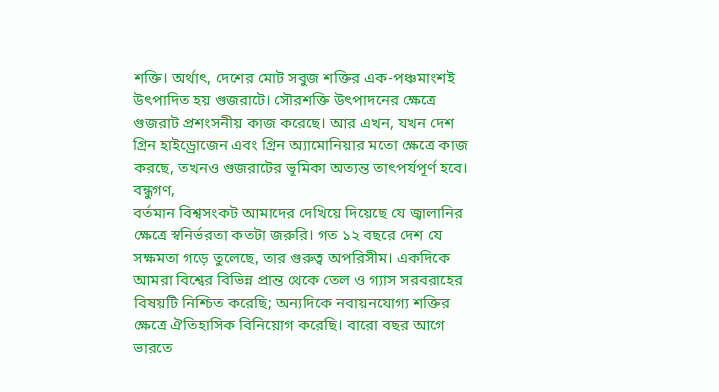শক্তি। অর্থাৎ, দেশের মোট সবুজ শক্তির এক-পঞ্চমাংশই উৎপাদিত হয় গুজরাটে। সৌরশক্তি উৎপাদনের ক্ষেত্রে গুজরাট প্রশংসনীয় কাজ করেছে। আর এখন, যখন দেশ গ্রিন হাইড্রোজেন এবং গ্রিন অ্যামোনিয়ার মতো ক্ষেত্রে কাজ করছে, তখনও গুজরাটের ভূমিকা অত্যন্ত তাৎপর্যপূর্ণ হবে।
বন্ধুগণ,
বর্তমান বিশ্বসংকট আমাদের দেখিয়ে দিয়েছে যে জ্বালানির ক্ষেত্রে স্বনির্ভরতা কতটা জরুরি। গত ১২ বছরে দেশ যে সক্ষমতা গড়ে তুলেছে, তার গুরুত্ব অপরিসীম। একদিকে আমরা বিশ্বের বিভিন্ন প্রান্ত থেকে তেল ও গ্যাস সরবরাহের বিষয়টি নিশ্চিত করেছি; অন্যদিকে নবায়নযোগ্য শক্তির ক্ষেত্রে ঐতিহাসিক বিনিয়োগ করেছি। বারো বছর আগে ভারতে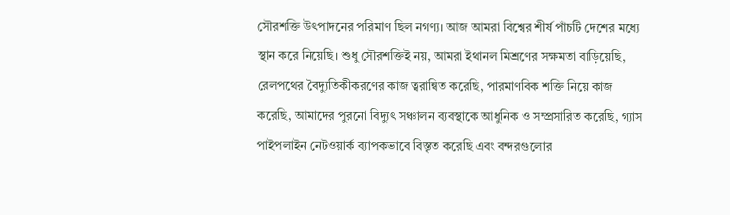সৌরশক্তি উৎপাদনের পরিমাণ ছিল নগণ্য। আজ আমরা বিশ্বের শীর্ষ পাঁচটি দেশের মধ্যে স্থান করে নিয়েছি। শুধু সৌরশক্তিই নয়, আমরা ইথানল মিশ্রণের সক্ষমতা বাড়িয়েছি, রেলপথের বৈদ্যুতিকীকরণের কাজ ত্বরান্বিত করেছি, পারমাণবিক শক্তি নিয়ে কাজ করেছি, আমাদের পুরনো বিদ্যুৎ সঞ্চালন ব্যবস্থাকে আধুনিক ও সম্প্রসারিত করেছি, গ্যাস পাইপলাইন নেটওয়ার্ক ব্যাপকভাবে বিস্তৃত করেছি এবং বন্দরগুলোর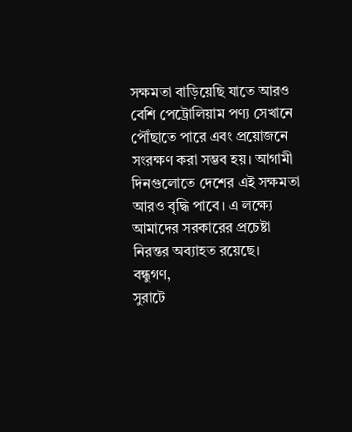সক্ষমতা বাড়িয়েছি যাতে আরও বেশি পেট্রোলিয়াম পণ্য সেখানে পৌঁছাতে পারে এবং প্রয়োজনে সংরক্ষণ করা সম্ভব হয়। আগামী দিনগুলোতে দেশের এই সক্ষমতা আরও বৃদ্ধি পাবে। এ লক্ষ্যে আমাদের সরকারের প্রচেষ্টা নিরন্তর অব্যাহত রয়েছে।
বন্ধুগণ,
সুরাটে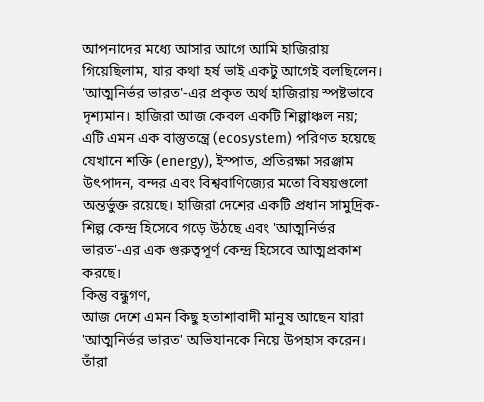আপনাদের মধ্যে আসার আগে আমি হাজিরায় গিয়েছিলাম, যার কথা হর্ষ ভাই একটু আগেই বলছিলেন। 'আত্মনির্ভর ভারত'-এর প্রকৃত অর্থ হাজিরায় স্পষ্টভাবে দৃশ্যমান। হাজিরা আজ কেবল একটি শিল্পাঞ্চল নয়; এটি এমন এক বাস্তুতন্ত্রে (ecosystem) পরিণত হয়েছে যেখানে শক্তি (energy), ইস্পাত, প্রতিরক্ষা সরঞ্জাম উৎপাদন, বন্দর এবং বিশ্ববাণিজ্যের মতো বিষয়গুলো অন্তর্ভুক্ত রয়েছে। হাজিরা দেশের একটি প্রধান সামুদ্রিক-শিল্প কেন্দ্র হিসেবে গড়ে উঠছে এবং 'আত্মনির্ভর ভারত'-এর এক গুরুত্বপূর্ণ কেন্দ্র হিসেবে আত্মপ্রকাশ করছে।
কিন্তু বন্ধুগণ,
আজ দেশে এমন কিছু হতাশাবাদী মানুষ আছেন যারা 'আত্মনির্ভর ভারত' অভিযানকে নিয়ে উপহাস করেন। তাঁরা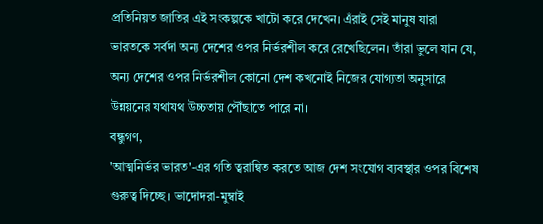প্রতিনিয়ত জাতির এই সংকল্পকে খাটো করে দেখেন। এঁরাই সেই মানুষ যারা ভারতকে সর্বদা অন্য দেশের ওপর নির্ভরশীল করে রেখেছিলেন। তাঁরা ভুলে যান যে, অন্য দেশের ওপর নির্ভরশীল কোনো দেশ কখনোই নিজের যোগ্যতা অনুসারে উন্নয়নের যথাযথ উচ্চতায় পৌঁছাতে পারে না।
বন্ধুগণ,
'আত্মনির্ভর ভারত'-এর গতি ত্বরান্বিত করতে আজ দেশ সংযোগ ব্যবস্থার ওপর বিশেষ গুরুত্ব দিচ্ছে। ভাদোদরা-মুম্বাই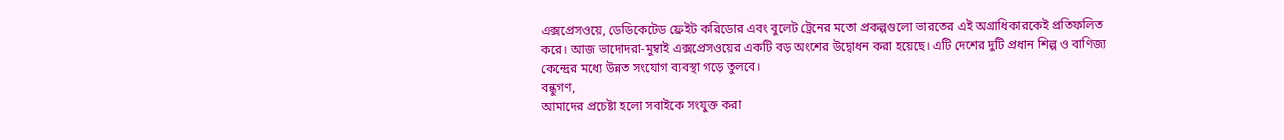এক্সপ্রেসওয়ে, ডেডিকেটেড ফ্রেইট করিডোর এবং বুলেট ট্রেনের মতো প্রকল্পগুলো ভারতের এই অগ্রাধিকারকেই প্রতিফলিত করে। আজ ভাদোদরা-মুম্বাই এক্সপ্রেসওয়ের একটি বড় অংশের উদ্বোধন করা হয়েছে। এটি দেশের দুটি প্রধান শিল্প ও বাণিজ্য কেন্দ্রের মধ্যে উন্নত সংযোগ ব্যবস্থা গড়ে তুলবে।
বন্ধুগণ,
আমাদের প্রচেষ্টা হলো সবাইকে সংযুক্ত করা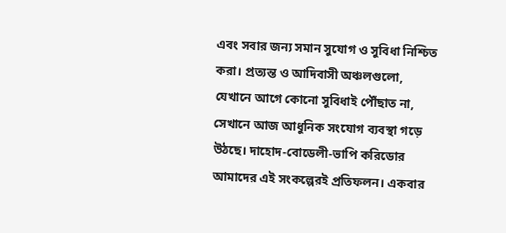এবং সবার জন্য সমান সুযোগ ও সুবিধা নিশ্চিত করা। প্রত্যন্ত ও আদিবাসী অঞ্চলগুলো, যেখানে আগে কোনো সুবিধাই পৌঁছাত না, সেখানে আজ আধুনিক সংযোগ ব্যবস্থা গড়ে উঠছে। দাহোদ-বোডেলী-ভাপি করিডোর আমাদের এই সংকল্পেরই প্রতিফলন। একবার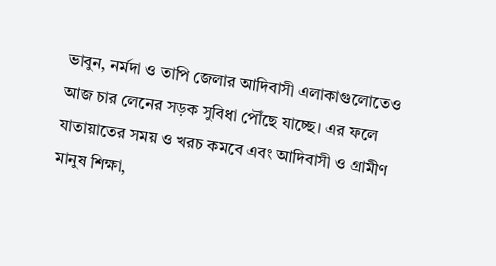ভাবুন, নর্মদা ও তাপি জেলার আদিবাসী এলাকাগুলোতেও আজ চার লেনের সড়ক সুবিধা পৌঁছে যাচ্ছে। এর ফলে যাতায়াতের সময় ও খরচ কমবে এবং আদিবাসী ও গ্রামীণ মানুষ শিক্ষা,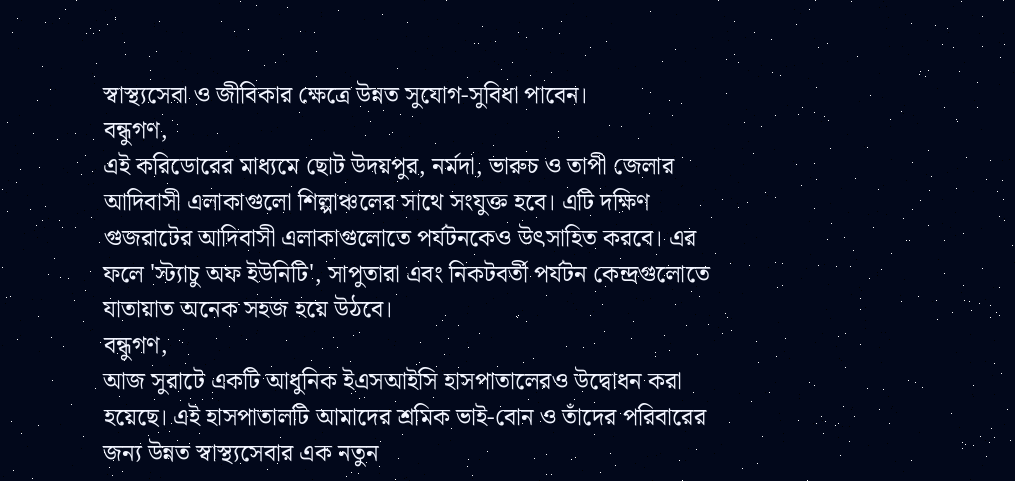স্বাস্থ্যসেবা ও জীবিকার ক্ষেত্রে উন্নত সুযোগ-সুবিধা পাবেন।
বন্ধুগণ,
এই করিডোরের মাধ্যমে ছোট উদয়পুর, নর্মদা, ভারুচ ও তাপী জেলার আদিবাসী এলাকাগুলো শিল্পাঞ্চলের সাথে সংযুক্ত হবে। এটি দক্ষিণ গুজরাটের আদিবাসী এলাকাগুলোতে পর্যটনকেও উৎসাহিত করবে। এর ফলে 'স্ট্যাচু অফ ইউনিটি', সাপুতারা এবং নিকটবর্তী পর্যটন কেন্দ্রগুলোতে যাতায়াত অনেক সহজ হয়ে উঠবে।
বন্ধুগণ,
আজ সুরাটে একটি আধুনিক ইএসআইসি হাসপাতালেরও উদ্বোধন করা হয়েছে। এই হাসপাতালটি আমাদের শ্রমিক ভাই-বোন ও তাঁদের পরিবারের জন্য উন্নত স্বাস্থ্যসেবার এক নতুন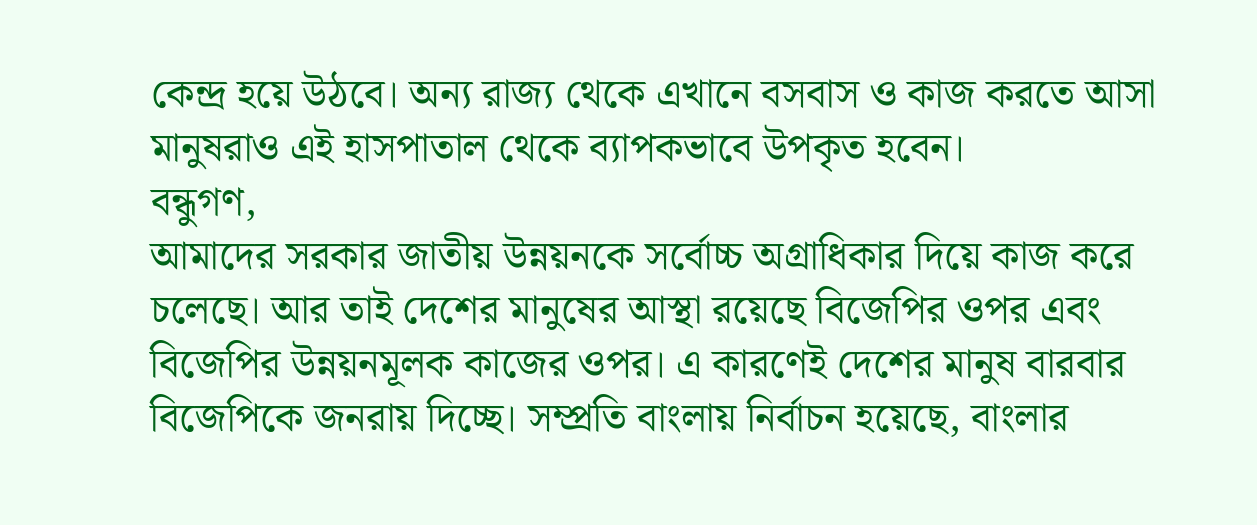কেন্দ্র হয়ে উঠবে। অন্য রাজ্য থেকে এখানে বসবাস ও কাজ করতে আসা মানুষরাও এই হাসপাতাল থেকে ব্যাপকভাবে উপকৃত হবেন।
বন্ধুগণ,
আমাদের সরকার জাতীয় উন্নয়নকে সর্বোচ্চ অগ্রাধিকার দিয়ে কাজ করে চলেছে। আর তাই দেশের মানুষের আস্থা রয়েছে বিজেপির ওপর এবং বিজেপির উন্নয়নমূলক কাজের ওপর। এ কারণেই দেশের মানুষ বারবার বিজেপিকে জনরায় দিচ্ছে। সম্প্রতি বাংলায় নির্বাচন হয়েছে, বাংলার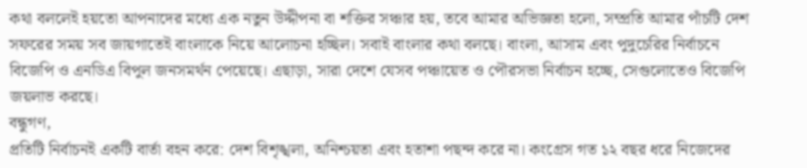কথা বললেই হয়তো আপনাদের মধ্যে এক নতুন উদ্দীপনা বা শক্তির সঞ্চার হয়, তবে আমার অভিজ্ঞতা হলো, সম্প্রতি আমার পাঁচটি দেশ সফরের সময় সব জায়গাতেই বাংলাকে নিয়ে আলোচনা হচ্ছিল। সবাই বাংলার কথা বলছে। বাংলা, আসাম এবং পুদুচেরির নির্বাচনে বিজেপি ও এনডিএ বিপুল জনসমর্থন পেয়েছে। এছাড়া, সারা দেশে যেসব পঞ্চায়েত ও পৌরসভা নির্বাচন হচ্ছে, সেগুলোতেও বিজেপি জয়লাভ করছে।
বন্ধুগণ,
প্রতিটি নির্বাচনই একটি বার্তা বহন করে: দেশ বিশৃঙ্খলা, অনিশ্চয়তা এবং হতাশা পছন্দ করে না। কংগ্রেস গত ১২ বছর ধরে নিজেদের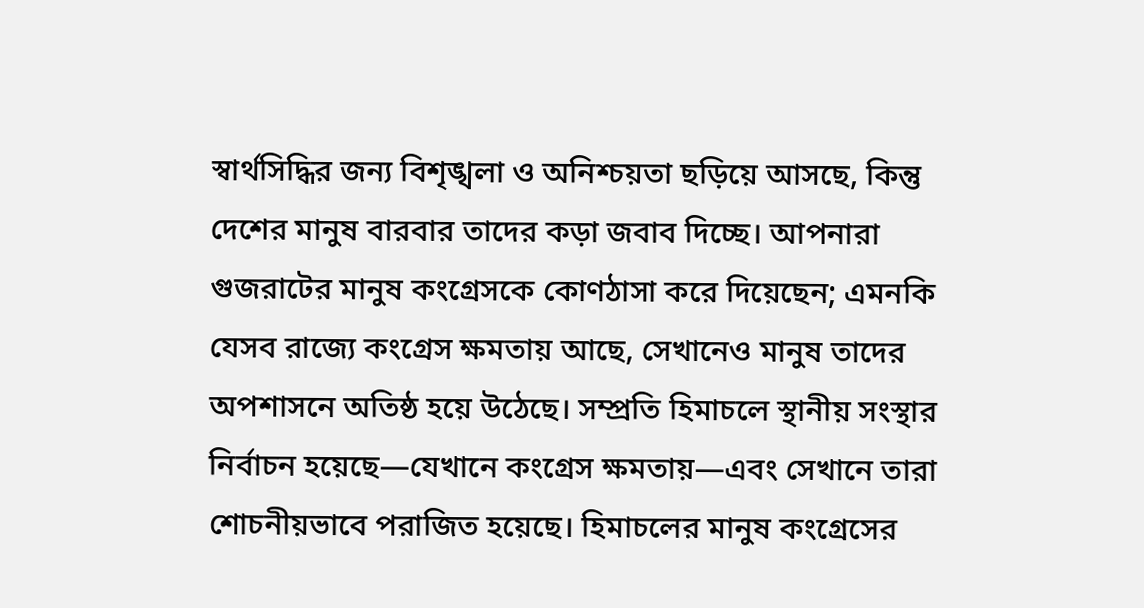স্বার্থসিদ্ধির জন্য বিশৃঙ্খলা ও অনিশ্চয়তা ছড়িয়ে আসছে, কিন্তু দেশের মানুষ বারবার তাদের কড়া জবাব দিচ্ছে। আপনারা গুজরাটের মানুষ কংগ্রেসকে কোণঠাসা করে দিয়েছেন; এমনকি যেসব রাজ্যে কংগ্রেস ক্ষমতায় আছে, সেখানেও মানুষ তাদের অপশাসনে অতিষ্ঠ হয়ে উঠেছে। সম্প্রতি হিমাচলে স্থানীয় সংস্থার নির্বাচন হয়েছে—যেখানে কংগ্রেস ক্ষমতায়—এবং সেখানে তারা শোচনীয়ভাবে পরাজিত হয়েছে। হিমাচলের মানুষ কংগ্রেসের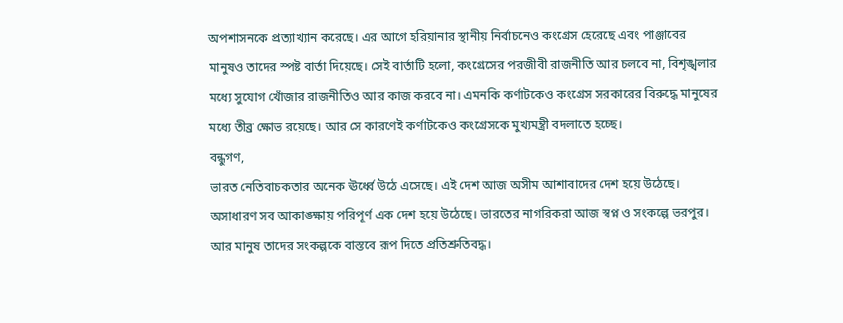অপশাসনকে প্রত্যাখ্যান করেছে। এর আগে হরিয়ানার স্থানীয় নির্বাচনেও কংগ্রেস হেরেছে এবং পাঞ্জাবের মানুষও তাদের স্পষ্ট বার্তা দিয়েছে। সেই বার্তাটি হলো, কংগ্রেসের পরজীবী রাজনীতি আর চলবে না, বিশৃঙ্খলার মধ্যে সুযোগ খোঁজার রাজনীতিও আর কাজ করবে না। এমনকি কর্ণাটকেও কংগ্রেস সরকারের বিরুদ্ধে মানুষের মধ্যে তীব্র ক্ষোভ রয়েছে। আর সে কারণেই কর্ণাটকেও কংগ্রেসকে মুখ্যমন্ত্রী বদলাতে হচ্ছে।
বন্ধুগণ,
ভারত নেতিবাচকতার অনেক ঊর্ধ্বে উঠে এসেছে। এই দেশ আজ অসীম আশাবাদের দেশ হয়ে উঠেছে। অসাধারণ সব আকাঙ্ক্ষায় পরিপূর্ণ এক দেশ হয়ে উঠেছে। ভারতের নাগরিকরা আজ স্বপ্ন ও সংকল্পে ভরপুর। আর মানুষ তাদের সংকল্পকে বাস্তবে রূপ দিতে প্রতিশ্রুতিবদ্ধ।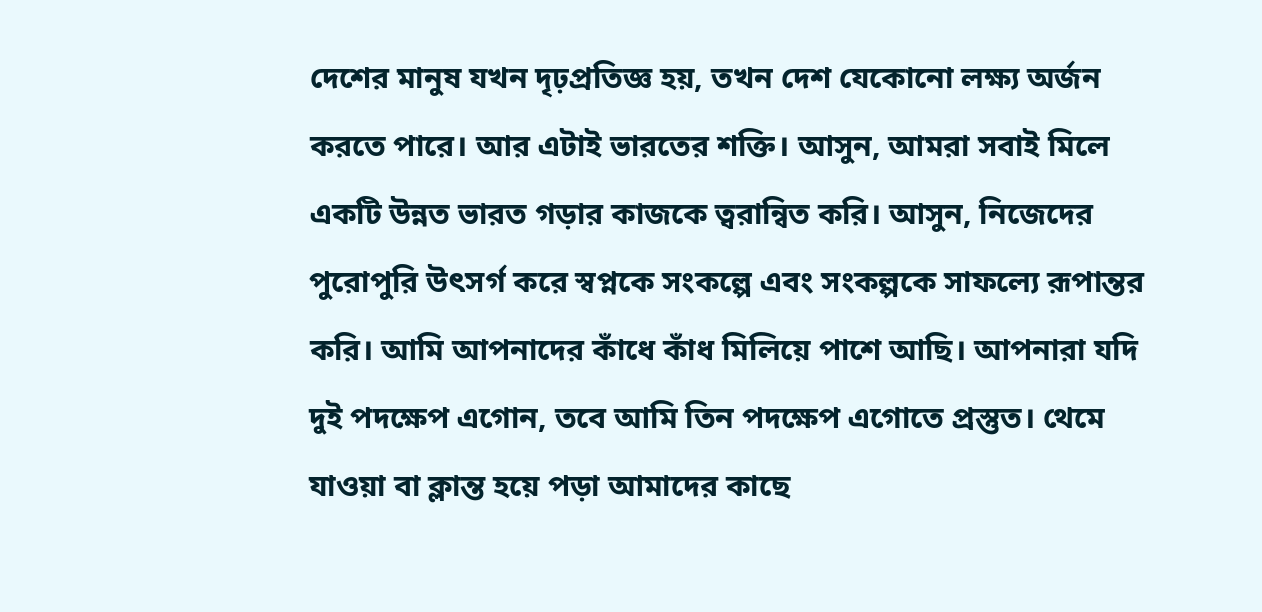দেশের মানুষ যখন দৃঢ়প্রতিজ্ঞ হয়, তখন দেশ যেকোনো লক্ষ্য অর্জন করতে পারে। আর এটাই ভারতের শক্তি। আসুন, আমরা সবাই মিলে একটি উন্নত ভারত গড়ার কাজকে ত্বরান্বিত করি। আসুন, নিজেদের পুরোপুরি উৎসর্গ করে স্বপ্নকে সংকল্পে এবং সংকল্পকে সাফল্যে রূপান্তর করি। আমি আপনাদের কাঁধে কাঁধ মিলিয়ে পাশে আছি। আপনারা যদি দুই পদক্ষেপ এগোন, তবে আমি তিন পদক্ষেপ এগোতে প্রস্তুত। থেমে যাওয়া বা ক্লান্ত হয়ে পড়া আমাদের কাছে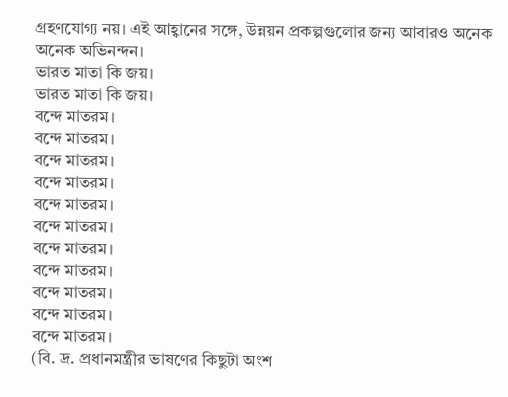গ্রহণযোগ্য নয়। এই আহ্বানের সঙ্গে, উন্নয়ন প্রকল্পগুলোর জন্য আবারও অনেক অনেক অভিনন্দন।
ভারত মাতা কি জয়।
ভারত মাতা কি জয়।
বন্দে মাতরম।
বন্দে মাতরম।
বন্দে মাতরম।
বন্দে মাতরম।
বন্দে মাতরম।
বন্দে মাতরম।
বন্দে মাতরম।
বন্দে মাতরম।
বন্দে মাতরম।
বন্দে মাতরম।
বন্দে মাতরম।
(বি. দ্র. প্রধানমন্ত্রীর ভাষণের কিছুটা অংশ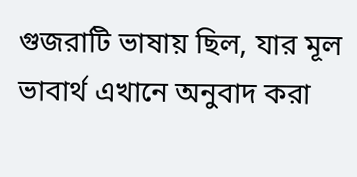গুজরাটি ভাষায় ছিল, যার মূল ভাবার্থ এখানে অনুবাদ করা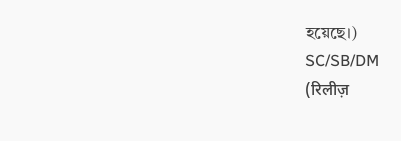হয়েছে।)
SC/SB/DM
(रिलीज़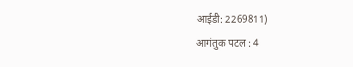आईडी: 2269811)
आगंतुक पटल : 4